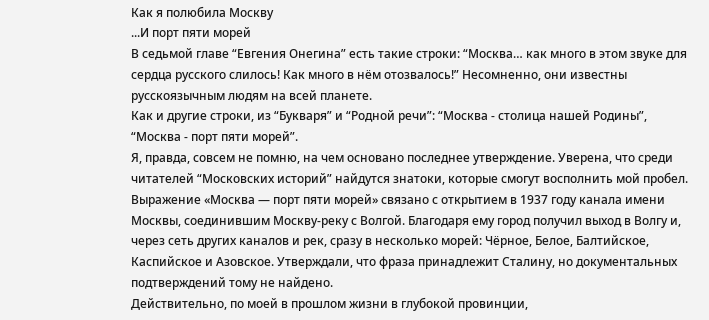Как я полюбила Москву
...И порт пяти морей
В седьмой главе “Евгения Онегина” есть такие строки: “Москва… как много в этом звуке для сердца русского слилось! Как много в нём отозвалось!” Несомненно, они известны русскоязычным людям на всей планете.
Как и другие строки, из “Букваря” и “Родной речи”: “Москва - столица нашей Родины”, “Москва - порт пяти морей”.
Я, правда, совсем не помню, на чем основано последнее утверждение. Уверена, что среди читателей “Московских историй” найдутся знатоки, которые смогут восполнить мой пробел.
Выражение «Москва — порт пяти морей» связано с открытием в 1937 году канала имени Москвы, соединившим Москву-реку с Волгой. Благодаря ему город получил выход в Волгу и, через сеть других каналов и рек, сразу в несколько морей: Чёрное, Белое, Балтийское, Каспийское и Азовское. Утверждали, что фраза принадлежит Сталину, но документальных подтверждений тому не найдено.
Действительно, по моей в прошлом жизни в глубокой провинции,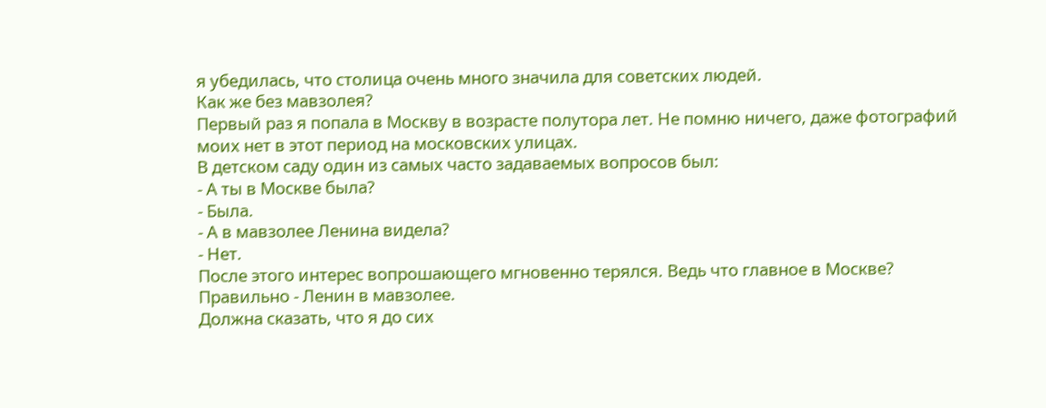я убедилась, что столица очень много значила для советских людей.
Как же без мавзолея?
Первый раз я попала в Москву в возрасте полутора лет. Не помню ничего, даже фотографий моих нет в этот период на московских улицах.
В детском саду один из самых часто задаваемых вопросов был:
- А ты в Москве была?
- Была.
- А в мавзолее Ленина видела?
- Нет.
После этого интерес вопрошающего мгновенно терялся. Ведь что главное в Москве? Правильно - Ленин в мавзолее.
Должна сказать, что я до сих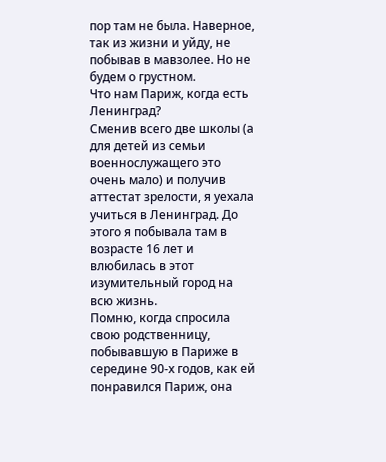пор там не была. Наверное, так из жизни и уйду, не побывав в мавзолее. Но не будем о грустном.
Что нам Париж, когда есть Ленинград?
Сменив всего две школы (а для детей из семьи военнослужащего это очень мало) и получив аттестат зрелости, я уехала учиться в Ленинград. До этого я побывала там в возрасте 16 лет и влюбилась в этот изумительный город на всю жизнь.
Помню, когда спросила свою родственницу, побывавшую в Париже в середине 90-х годов, как ей понравился Париж, она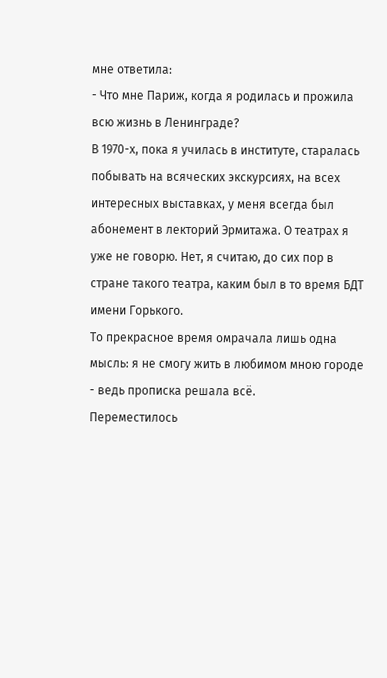мне ответила:
- Что мне Париж, когда я родилась и прожила всю жизнь в Ленинграде?
В 1970-х, пока я училась в институте, старалась побывать на всяческих экскурсиях, на всех интересных выставках, у меня всегда был абонемент в лекторий Эрмитажа. О театрах я уже не говорю. Нет, я считаю, до сих пор в стране такого театра, каким был в то время БДТ имени Горького.
То прекрасное время омрачала лишь одна мысль: я не смогу жить в любимом мною городе - ведь прописка решала всё.
Переместилось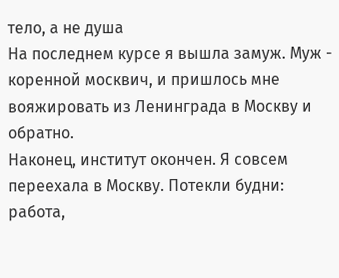тело, а не душа
На последнем курсе я вышла замуж. Муж - коренной москвич, и пришлось мне вояжировать из Ленинграда в Москву и обратно.
Наконец, институт окончен. Я совсем переехала в Москву. Потекли будни: работа,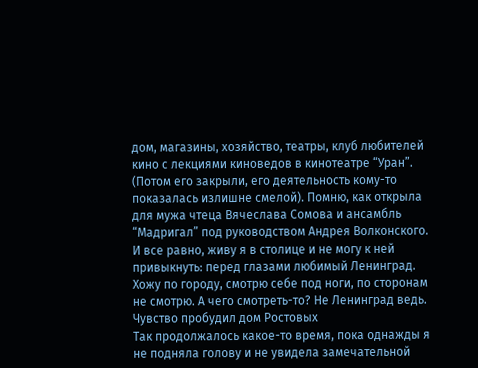дом, магазины, хозяйство, театры, клуб любителей кино с лекциями киноведов в кинотеатре “Уран”. (Потом его закрыли, его деятельность кому-то показалась излишне смелой). Помню, как открыла для мужа чтеца Вячеслава Сомова и ансамбль “Мадригал” под руководством Андрея Волконского.
И все равно, живу я в столице и не могу к ней привыкнуть: перед глазами любимый Ленинград. Хожу по городу, смотрю себе под ноги, по сторонам не смотрю. А чего смотреть-то? Не Ленинград ведь.
Чувство пробудил дом Ростовых
Так продолжалось какое-то время, пока однажды я не подняла голову и не увидела замечательной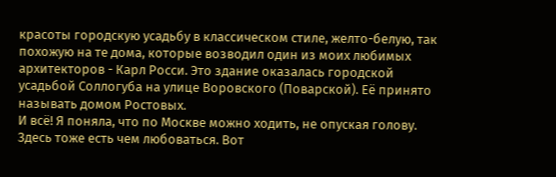красоты городскую усадьбу в классическом стиле, желто-белую, так похожую на те дома, которые возводил один из моих любимых архитекторов - Карл Росси. Это здание оказалась городской усадьбой Соллогуба на улице Воровского (Поварской). Её принято называть домом Ростовых.
И всё! Я поняла, что по Москве можно ходить, не опуская голову. Здесь тоже есть чем любоваться. Вот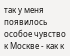так у меня появилось особое чувство к Москве - как к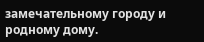замечательному городу и родному дому.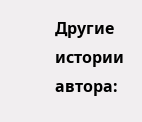Другие истории автора: